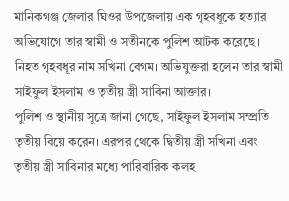মানিকগঞ্জ জেলার ঘিওর উপজেলায় এক গৃহবধূকে হত্যার অভিযোগে তার স্বামী ও সতীনকে পুলিশ আটক করেছে। নিহত গৃহবধূর নাম সখিনা বেগম। অভিযুক্তরা হলেন তার স্বামী সাইফুল ইসলাম ও তৃতীয় স্ত্রী সাবিনা আক্তার।
পুলিশ ও স্থানীয় সূত্রে জানা গেছে, সাইফুল ইসলাম সম্প্রতি তৃতীয় বিয়ে করেন। এরপর থেকে দ্বিতীয় স্ত্রী সখিনা এবং তৃতীয় স্ত্রী সাবিনার মধ্যে পারিবারিক কলহ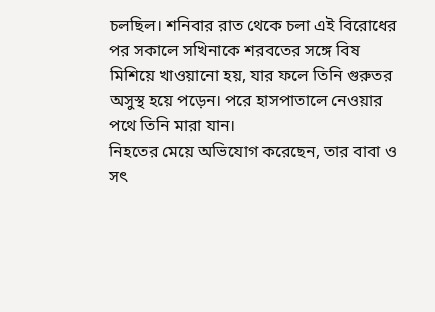চলছিল। শনিবার রাত থেকে চলা এই বিরোধের পর সকালে সখিনাকে শরবতের সঙ্গে বিষ মিশিয়ে খাওয়ানো হয়, যার ফলে তিনি গুরুতর অসুস্থ হয়ে পড়েন। পরে হাসপাতালে নেওয়ার পথে তিনি মারা যান।
নিহতের মেয়ে অভিযোগ করেছেন, তার বাবা ও সৎ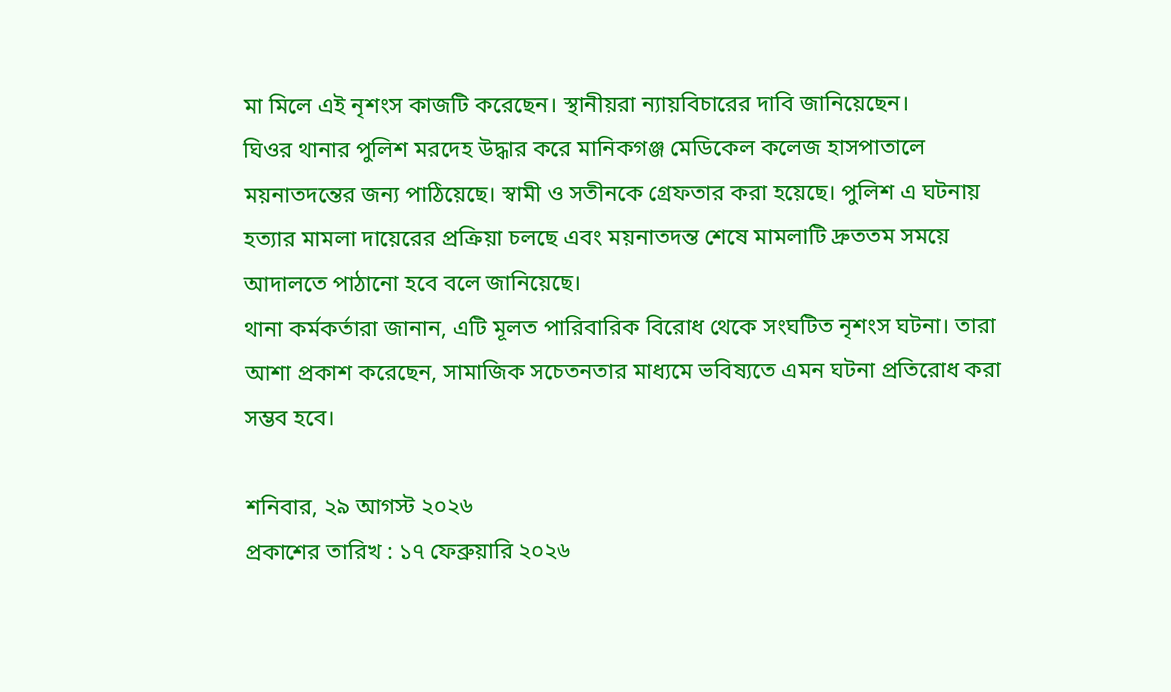মা মিলে এই নৃশংস কাজটি করেছেন। স্থানীয়রা ন্যায়বিচারের দাবি জানিয়েছেন।
ঘিওর থানার পুলিশ মরদেহ উদ্ধার করে মানিকগঞ্জ মেডিকেল কলেজ হাসপাতালে ময়নাতদন্তের জন্য পাঠিয়েছে। স্বামী ও সতীনকে গ্রেফতার করা হয়েছে। পুলিশ এ ঘটনায় হত্যার মামলা দায়েরের প্রক্রিয়া চলছে এবং ময়নাতদন্ত শেষে মামলাটি দ্রুততম সময়ে আদালতে পাঠানো হবে বলে জানিয়েছে।
থানা কর্মকর্তারা জানান, এটি মূলত পারিবারিক বিরোধ থেকে সংঘটিত নৃশংস ঘটনা। তারা আশা প্রকাশ করেছেন, সামাজিক সচেতনতার মাধ্যমে ভবিষ্যতে এমন ঘটনা প্রতিরোধ করা সম্ভব হবে।

শনিবার, ২৯ আগস্ট ২০২৬
প্রকাশের তারিখ : ১৭ ফেব্রুয়ারি ২০২৬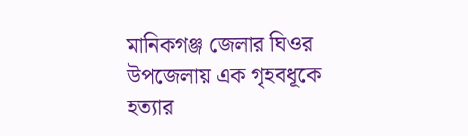মানিকগঞ্জ জেলার ঘিওর উপজেলায় এক গৃহবধূকে হত্যার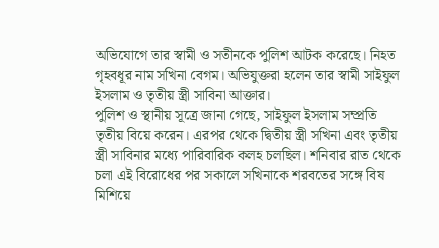অভিযোগে তার স্বামী ও সতীনকে পুলিশ আটক করেছে। নিহত গৃহবধূর নাম সখিনা বেগম। অভিযুক্তরা হলেন তার স্বামী সাইফুল ইসলাম ও তৃতীয় স্ত্রী সাবিনা আক্তার।
পুলিশ ও স্থানীয় সূত্রে জানা গেছে, সাইফুল ইসলাম সম্প্রতি তৃতীয় বিয়ে করেন। এরপর থেকে দ্বিতীয় স্ত্রী সখিনা এবং তৃতীয় স্ত্রী সাবিনার মধ্যে পারিবারিক কলহ চলছিল। শনিবার রাত থেকে চলা এই বিরোধের পর সকালে সখিনাকে শরবতের সঙ্গে বিষ মিশিয়ে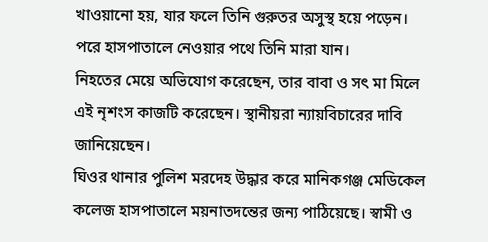খাওয়ানো হয়, যার ফলে তিনি গুরুতর অসুস্থ হয়ে পড়েন। পরে হাসপাতালে নেওয়ার পথে তিনি মারা যান।
নিহতের মেয়ে অভিযোগ করেছেন, তার বাবা ও সৎ মা মিলে এই নৃশংস কাজটি করেছেন। স্থানীয়রা ন্যায়বিচারের দাবি জানিয়েছেন।
ঘিওর থানার পুলিশ মরদেহ উদ্ধার করে মানিকগঞ্জ মেডিকেল কলেজ হাসপাতালে ময়নাতদন্তের জন্য পাঠিয়েছে। স্বামী ও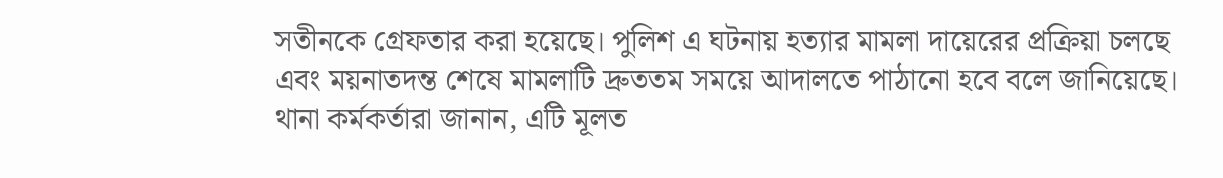সতীনকে গ্রেফতার করা হয়েছে। পুলিশ এ ঘটনায় হত্যার মামলা দায়েরের প্রক্রিয়া চলছে এবং ময়নাতদন্ত শেষে মামলাটি দ্রুততম সময়ে আদালতে পাঠানো হবে বলে জানিয়েছে।
থানা কর্মকর্তারা জানান, এটি মূলত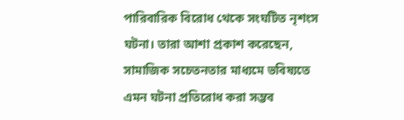পারিবারিক বিরোধ থেকে সংঘটিত নৃশংস ঘটনা। তারা আশা প্রকাশ করেছেন, সামাজিক সচেতনতার মাধ্যমে ভবিষ্যতে এমন ঘটনা প্রতিরোধ করা সম্ভব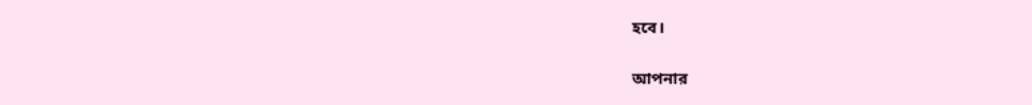হবে।

আপনার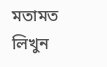মতামত লিখুন